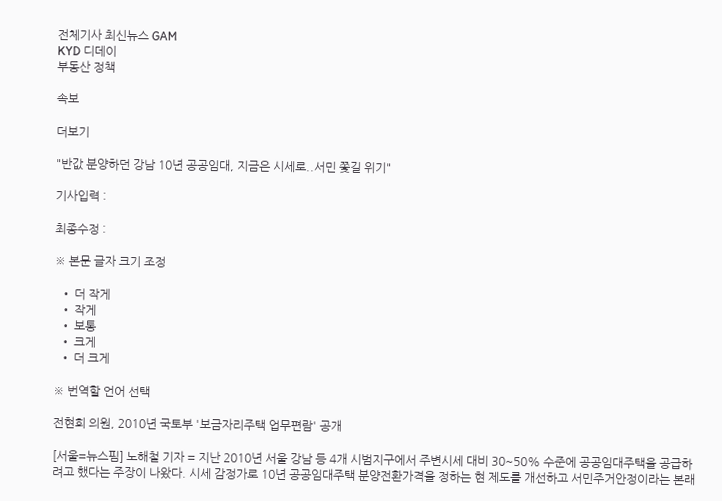전체기사 최신뉴스 GAM
KYD 디데이
부동산 정책

속보

더보기

"반값 분양하던 강남 10년 공공임대, 지금은 시세로..서민 쫓길 위기"

기사입력 :

최종수정 :

※ 본문 글자 크기 조정

  • 더 작게
  • 작게
  • 보통
  • 크게
  • 더 크게

※ 번역할 언어 선택

전현희 의원, 2010년 국토부 '보금자리주택 업무편람' 공개

[서울=뉴스핌] 노해철 기자 = 지난 2010년 서울 강남 등 4개 시범지구에서 주변시세 대비 30~50% 수준에 공공임대주택을 공급하려고 했다는 주장이 나왔다. 시세 감정가로 10년 공공임대주택 분양전환가격을 정하는 현 제도를 개선하고 서민주거안정이라는 본래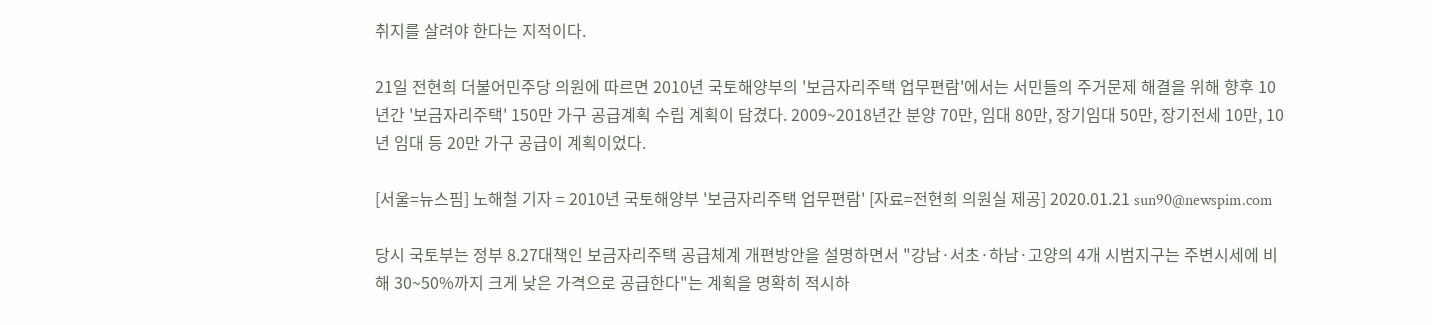취지를 살려야 한다는 지적이다.

21일 전현희 더불어민주당 의원에 따르면 2010년 국토해양부의 '보금자리주택 업무편람'에서는 서민들의 주거문제 해결을 위해 향후 10년간 '보금자리주택' 150만 가구 공급계획 수립 계획이 담겼다. 2009~2018년간 분양 70만, 임대 80만, 장기임대 50만, 장기전세 10만, 10년 임대 등 20만 가구 공급이 계획이었다.

[서울=뉴스핌] 노해철 기자 = 2010년 국토해양부 '보금자리주택 업무편람' [자료=전현희 의원실 제공] 2020.01.21 sun90@newspim.com

당시 국토부는 정부 8.27대책인 보금자리주택 공급체계 개편방안을 설명하면서 "강남·서초·하남·고양의 4개 시범지구는 주변시세에 비해 30~50%까지 크게 낮은 가격으로 공급한다"는 계획을 명확히 적시하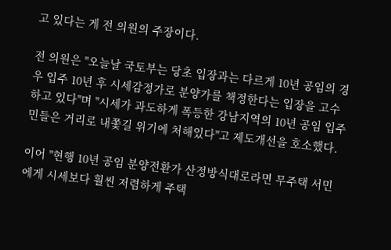고 있다는 게 전 의원의 주장이다.

전 의원은 "오늘날 국토부는 당초 입장과는 다르게 10년 공임의 경우 입주 10년 후 시세감정가로 분양가를 책정한다는 입장을 고수하고 있다"며 "시세가 과도하게 폭등한 강남지역의 10년 공임 입주민들은 거리로 내쫓길 위기에 처해있다"고 제도개선을 호소했다.

이어 "현행 10년 공임 분양전환가 산정방식대로라면 무주택 서민에게 시세보다 훨씬 저렴하게 주택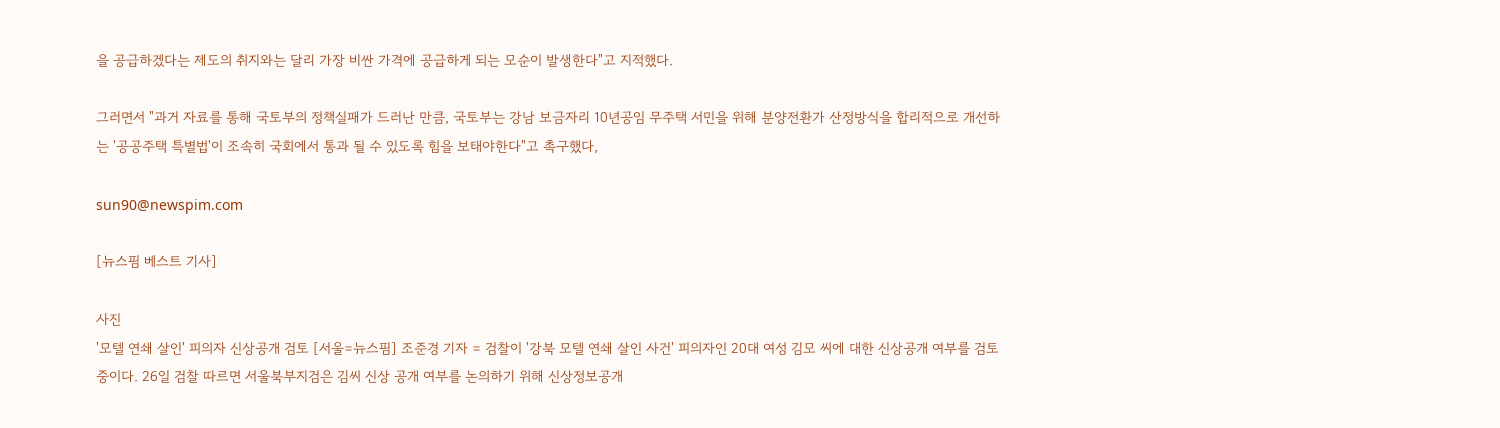을 공급하겠다는 제도의 취지와는 달리 가장 비싼 가격에 공급하게 되는 모순이 발생한다"고 지적했다.

그러면서 "과거 자료를 통해 국토부의 정책실패가 드러난 만큼, 국토부는 강남 보금자리 10년공임 무주택 서민을 위해 분양전환가 산정방식을 합리적으로 개선하는 '공공주택 특별법'이 조속히 국회에서 통과 될 수 있도록 힘을 보태야한다"고 촉구했다,

sun90@newspim.com

[뉴스핌 베스트 기사]

사진
'모텔 연쇄 살인' 피의자 신상공개 검토 [서울=뉴스핌] 조준경 기자 = 검찰이 '강북 모텔 연쇄 살인 사건' 피의자인 20대 여성 김모 씨에 대한 신상공개 여부를 검토 중이다. 26일 검찰 따르면 서울북부지검은 김씨 신상 공개 여부를 논의하기 위해 신상정보공개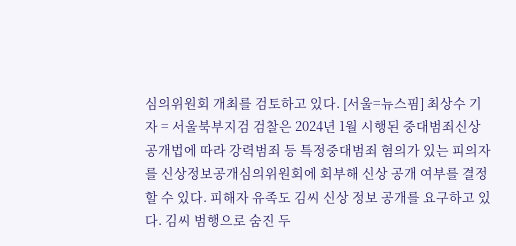심의위원회 개최를 검토하고 있다. [서울=뉴스핌] 최상수 기자 = 서울북부지검 검찰은 2024년 1월 시행된 중대범죄신상공개법에 따라 강력범죄 등 특정중대범죄 혐의가 있는 피의자를 신상정보공개심의위원회에 회부해 신상 공개 여부를 결정할 수 있다. 피해자 유족도 김씨 신상 정보 공개를 요구하고 있다. 김씨 범행으로 숨진 두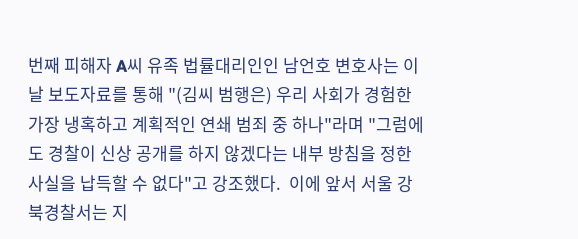번째 피해자 A씨 유족 법률대리인인 남언호 변호사는 이날 보도자료를 통해 "(김씨 범행은) 우리 사회가 경험한 가장 냉혹하고 계획적인 연쇄 범죄 중 하나"라며 "그럼에도 경찰이 신상 공개를 하지 않겠다는 내부 방침을 정한 사실을 납득할 수 없다"고 강조했다.  이에 앞서 서울 강북경찰서는 지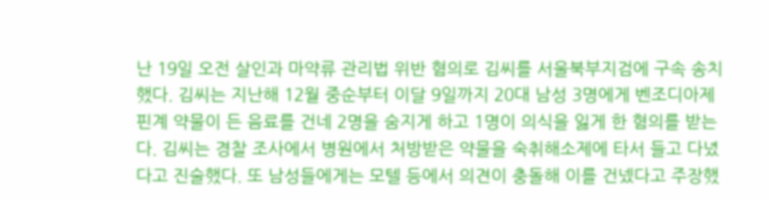난 19일 오전 살인과 마약류 관리법 위반 혐의로 김씨를 서울북부지검에 구속 송치했다. 김씨는 지난해 12월 중순부터 이달 9일까지 20대 남성 3명에게 벤조디아제핀계 약물이 든 음료를 건네 2명을 숨지게 하고 1명이 의식을 잃게 한 혐의를 받는다. 김씨는 경찰 조사에서 병원에서 처방받은 약물을 숙취해소제에 타서 들고 다녔다고 진술했다. 또 남성들에게는 모텔 등에서 의견이 충돌해 이를 건넸다고 주장했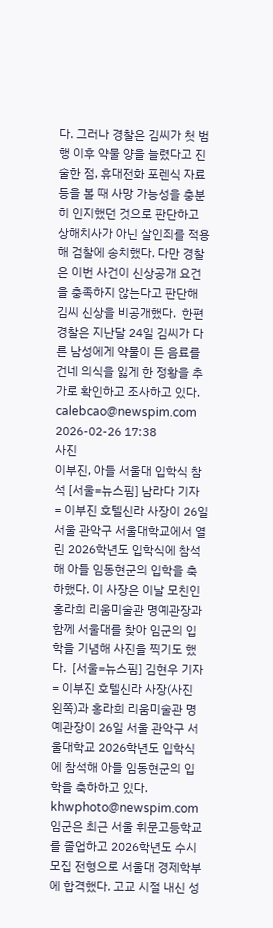다. 그러나 경찰은 김씨가 첫 범행 이후 약물 양을 늘렸다고 진술한 점, 휴대전화 포렌식 자료 등을 볼 때 사망 가능성을 충분히 인지했던 것으로 판단하고 상해치사가 아닌 살인죄를 적용해 검찰에 송치했다. 다만 경찰은 이번 사건이 신상공개 요건을 충족하지 않는다고 판단해 김씨 신상을 비공개했다.  한편 경찰은 지난달 24일 김씨가 다른 남성에게 약물이 든 음료를 건네 의식을 잃게 한 정황을 추가로 확인하고 조사하고 있다. calebcao@newspim.com 2026-02-26 17:38
사진
이부진, 아들 서울대 입학식 참석 [서울=뉴스핌] 남라다 기자 = 이부진 호텔신라 사장이 26일 서울 관악구 서울대학교에서 열린 2026학년도 입학식에 참석해 아들 임동현군의 입학을 축하했다. 이 사장은 이날 모친인 홍라희 리움미술관 명예관장과 함께 서울대를 찾아 임군의 입학을 기념해 사진을 찍기도 했다.  [서울=뉴스핌] 김현우 기자 = 이부진 호텔신라 사장(사진 왼쪽)과 홍라희 리움미술관 명예관장이 26일 서울 관악구 서울대학교 2026학년도 입학식에 참석해 아들 임동현군의 입학을 축하하고 있다.  khwphoto@newspim.com 임군은 최근 서울 휘문고등학교를 졸업하고 2026학년도 수시모집 전형으로 서울대 경제학부에 합격했다. 고교 시절 내신 성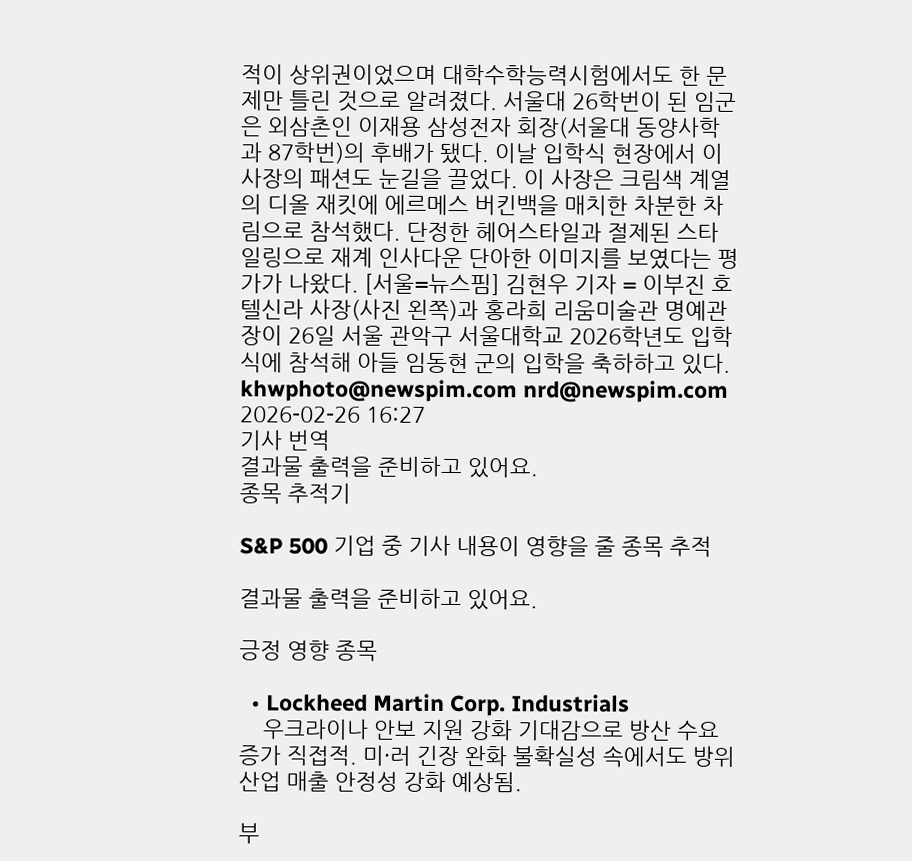적이 상위권이었으며 대학수학능력시험에서도 한 문제만 틀린 것으로 알려졌다. 서울대 26학번이 된 임군은 외삼촌인 이재용 삼성전자 회장(서울대 동양사학과 87학번)의 후배가 됐다. 이날 입학식 현장에서 이 사장의 패션도 눈길을 끌었다. 이 사장은 크림색 계열의 디올 재킷에 에르메스 버킨백을 매치한 차분한 차림으로 참석했다. 단정한 헤어스타일과 절제된 스타일링으로 재계 인사다운 단아한 이미지를 보였다는 평가가 나왔다. [서울=뉴스핌] 김현우 기자 = 이부진 호텔신라 사장(사진 왼쪽)과 홍라희 리움미술관 명예관장이 26일 서울 관악구 서울대학교 2026학년도 입학식에 참석해 아들 임동현 군의 입학을 축하하고 있다. khwphoto@newspim.com nrd@newspim.com 2026-02-26 16:27
기사 번역
결과물 출력을 준비하고 있어요.
종목 추적기

S&P 500 기업 중 기사 내용이 영향을 줄 종목 추적

결과물 출력을 준비하고 있어요.

긍정 영향 종목

  • Lockheed Martin Corp. Industrials
    우크라이나 안보 지원 강화 기대감으로 방산 수요 증가 직접적. 미·러 긴장 완화 불확실성 속에서도 방위산업 매출 안정성 강화 예상됨.

부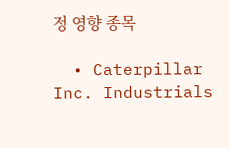정 영향 종목

  • Caterpillar Inc. Industrials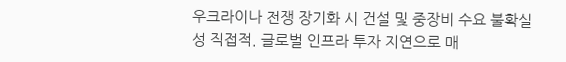우크라이나 전쟁 장기화 시 건설 및 중장비 수요 불확실성 직접적. 글로벌 인프라 투자 지연으로 매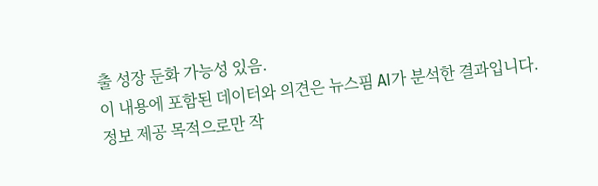출 성장 둔화 가능성 있음.
이 내용에 포함된 데이터와 의견은 뉴스핌 AI가 분석한 결과입니다. 정보 제공 목적으로만 작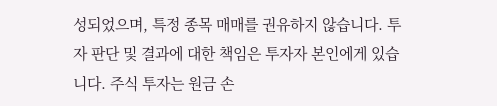성되었으며, 특정 종목 매매를 권유하지 않습니다. 투자 판단 및 결과에 대한 책임은 투자자 본인에게 있습니다. 주식 투자는 원금 손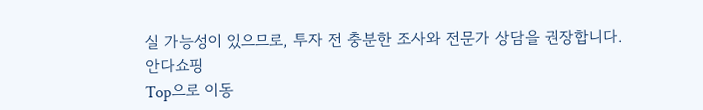실 가능성이 있으므로, 투자 전 충분한 조사와 전문가 상담을 권장합니다.
안다쇼핑
Top으로 이동